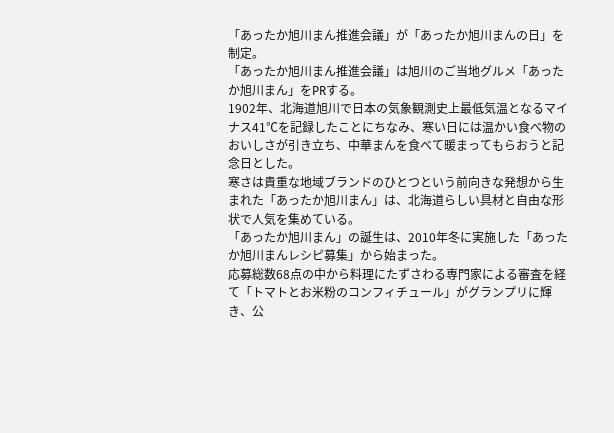「あったか旭川まん推進会議」が「あったか旭川まんの日」を制定。
「あったか旭川まん推進会議」は旭川のご当地グルメ「あったか旭川まん」をPRする。
1902年、北海道旭川で日本の気象観測史上最低気温となるマイナス41℃を記録したことにちなみ、寒い日には温かい食べ物のおいしさが引き立ち、中華まんを食べて暖まってもらおうと記念日とした。
寒さは貴重な地域ブランドのひとつという前向きな発想から生まれた「あったか旭川まん」は、北海道らしい具材と自由な形状で人気を集めている。
「あったか旭川まん」の誕生は、2010年冬に実施した「あったか旭川まんレシピ募集」から始まった。
応募総数68点の中から料理にたずさわる専門家による審査を経て「トマトとお米粉のコンフィチュール」がグランプリに輝き、公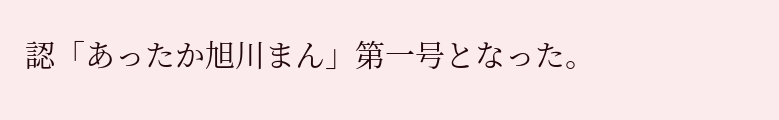認「あったか旭川まん」第一号となった。